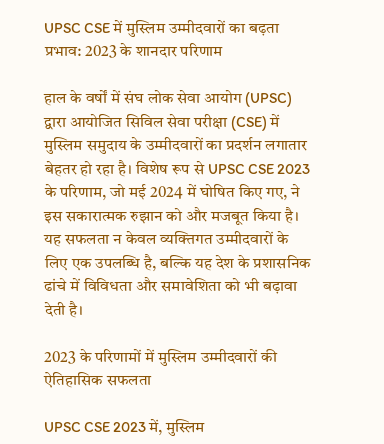UPSC CSE में मुस्लिम उम्मीदवारों का बढ़ता प्रभाव: 2023 के शानदार परिणाम

हाल के वर्षों में संघ लोक सेवा आयोग (UPSC) द्वारा आयोजित सिविल सेवा परीक्षा (CSE) में मुस्लिम समुदाय के उम्मीदवारों का प्रदर्शन लगातार बेहतर हो रहा है। विशेष रूप से UPSC CSE 2023 के परिणाम, जो मई 2024 में घोषित किए गए, ने इस सकारात्मक रुझान को और मजबूत किया है। यह सफलता न केवल व्यक्तिगत उम्मीदवारों के लिए एक उपलब्धि है, बल्कि यह देश के प्रशासनिक ढांचे में विविधता और समावेशिता को भी बढ़ावा देती है।

2023 के परिणामों में मुस्लिम उम्मीदवारों की ऐतिहासिक सफलता

UPSC CSE 2023 में, मुस्लिम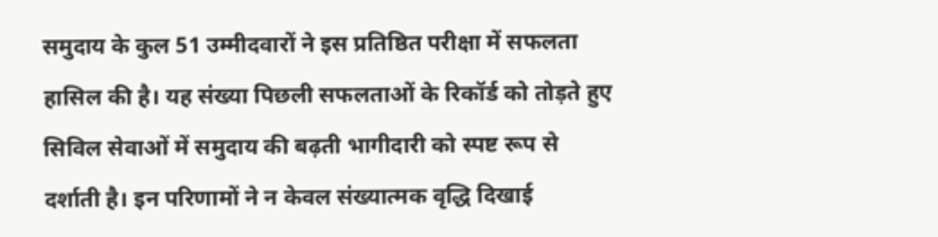समुदाय के कुल 51 उम्मीदवारों ने इस प्रतिष्ठित परीक्षा में सफलता हासिल की है। यह संख्या पिछली सफलताओं के रिकॉर्ड को तोड़ते हुए सिविल सेवाओं में समुदाय की बढ़ती भागीदारी को स्पष्ट रूप से दर्शाती है। इन परिणामों ने न केवल संख्यात्मक वृद्धि दिखाई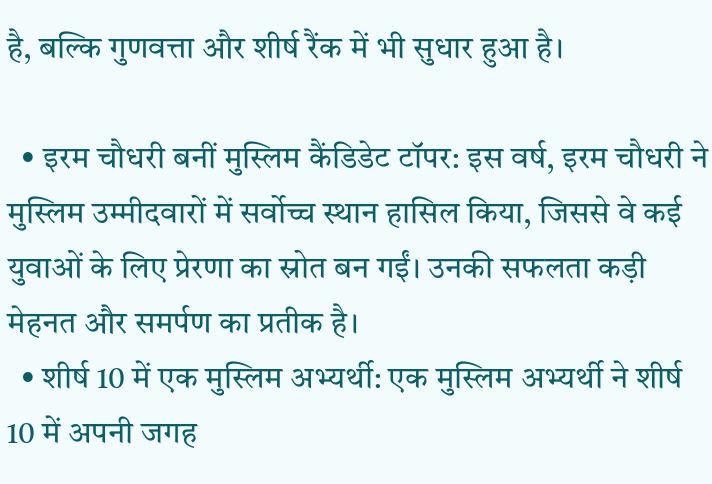है, बल्कि गुणवत्ता और शीर्ष रैंक में भी सुधार हुआ है।

  • इरम चौधरी बनीं मुस्लिम कैंडिडेट टॉपर: इस वर्ष, इरम चौधरी ने मुस्लिम उम्मीदवारों में सर्वोच्च स्थान हासिल किया, जिससे वे कई युवाओं के लिए प्रेरणा का स्रोत बन गईं। उनकी सफलता कड़ी मेहनत और समर्पण का प्रतीक है।
  • शीर्ष 10 में एक मुस्लिम अभ्यर्थी: एक मुस्लिम अभ्यर्थी ने शीर्ष 10 में अपनी जगह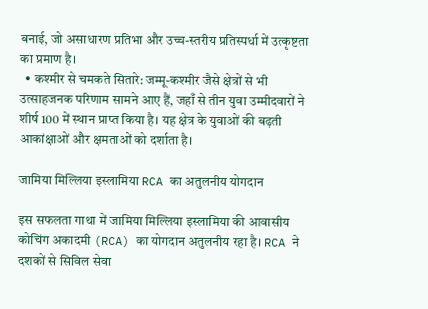बनाई, जो असाधारण प्रतिभा और उच्च-स्तरीय प्रतिस्पर्धा में उत्कृष्टता का प्रमाण है।
  • कश्मीर से चमकते सितारे: जम्मू-कश्मीर जैसे क्षेत्रों से भी उत्साहजनक परिणाम सामने आए हैं, जहाँ से तीन युवा उम्मीदवारों ने शीर्ष 100 में स्थान प्राप्त किया है। यह क्षेत्र के युवाओं की बढ़ती आकांक्षाओं और क्षमताओं को दर्शाता है।

जामिया मिल्लिया इस्लामिया RCA का अतुलनीय योगदान

इस सफलता गाथा में जामिया मिल्लिया इस्लामिया की आवासीय कोचिंग अकादमी (RCA) का योगदान अतुलनीय रहा है। RCA ने दशकों से सिविल सेवा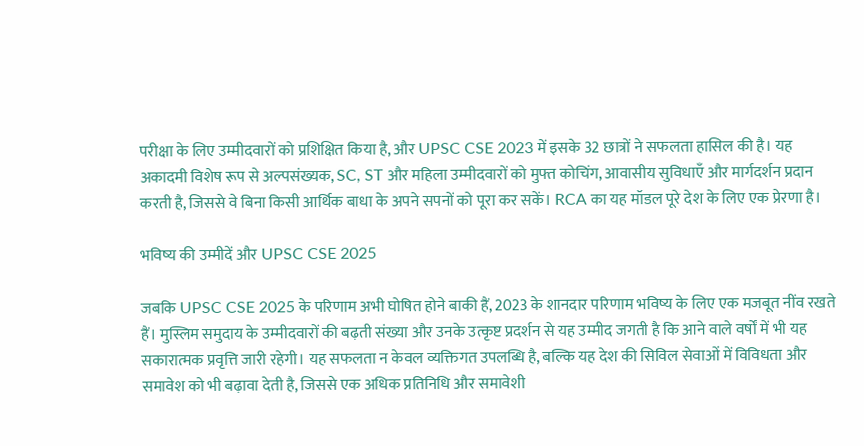परीक्षा के लिए उम्मीदवारों को प्रशिक्षित किया है, और UPSC CSE 2023 में इसके 32 छात्रों ने सफलता हासिल की है। यह अकादमी विशेष रूप से अल्पसंख्यक, SC, ST और महिला उम्मीदवारों को मुफ्त कोचिंग, आवासीय सुविधाएँ और मार्गदर्शन प्रदान करती है, जिससे वे बिना किसी आर्थिक बाधा के अपने सपनों को पूरा कर सकें। RCA का यह मॉडल पूरे देश के लिए एक प्रेरणा है।

भविष्य की उम्मीदें और UPSC CSE 2025

जबकि UPSC CSE 2025 के परिणाम अभी घोषित होने बाकी हैं, 2023 के शानदार परिणाम भविष्य के लिए एक मजबूत नींव रखते हैं। मुस्लिम समुदाय के उम्मीदवारों की बढ़ती संख्या और उनके उत्कृष्ट प्रदर्शन से यह उम्मीद जगती है कि आने वाले वर्षों में भी यह सकारात्मक प्रवृत्ति जारी रहेगी। यह सफलता न केवल व्यक्तिगत उपलब्धि है, बल्कि यह देश की सिविल सेवाओं में विविधता और समावेश को भी बढ़ावा देती है, जिससे एक अधिक प्रतिनिधि और समावेशी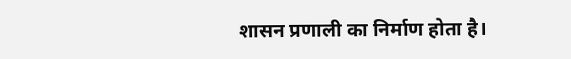शासन प्रणाली का निर्माण होता है।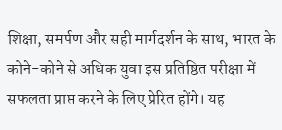शिक्षा, समर्पण और सही मार्गदर्शन के साथ, भारत के कोने-कोने से अधिक युवा इस प्रतिष्ठित परीक्षा में सफलता प्राप्त करने के लिए प्रेरित होंगे। यह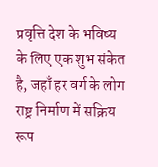प्रवृत्ति देश के भविष्य के लिए एक शुभ संकेत है, जहाँ हर वर्ग के लोग राष्ट्र निर्माण में सक्रिय रूप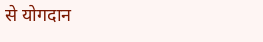से योगदान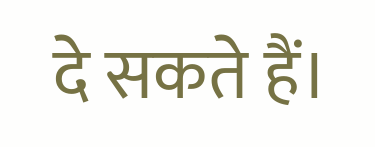दे सकते हैं।